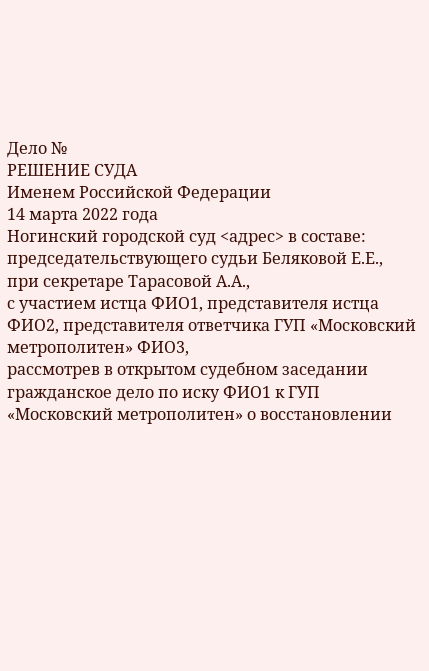Дело №
РЕШЕНИЕ СУДА
Именем Российской Федерации
14 марта 2022 года
Ногинский городской суд <адрес> в составе:
председательствующего судьи Беляковой Е.Е.,
при секретаре Тарасовой А.А.,
с участием истца ФИО1, представителя истца ФИО2, представителя ответчика ГУП «Московский метрополитен» ФИО3,
рассмотрев в открытом судебном заседании гражданское дело по иску ФИО1 к ГУП «Московский метрополитен» о восстановлении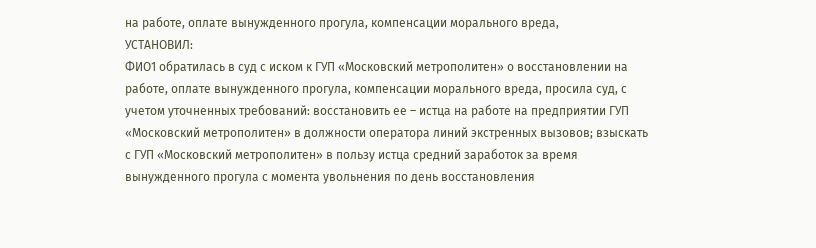на работе, оплате вынужденного прогула, компенсации морального вреда,
УСТАНОВИЛ:
ФИО1 обратилась в суд с иском к ГУП «Московский метрополитен» о восстановлении на работе, оплате вынужденного прогула, компенсации морального вреда, просила суд, с учетом уточненных требований: восстановить ее – истца на работе на предприятии ГУП «Московский метрополитен» в должности оператора линий экстренных вызовов; взыскать с ГУП «Московский метрополитен» в пользу истца средний заработок за время вынужденного прогула с момента увольнения по день восстановления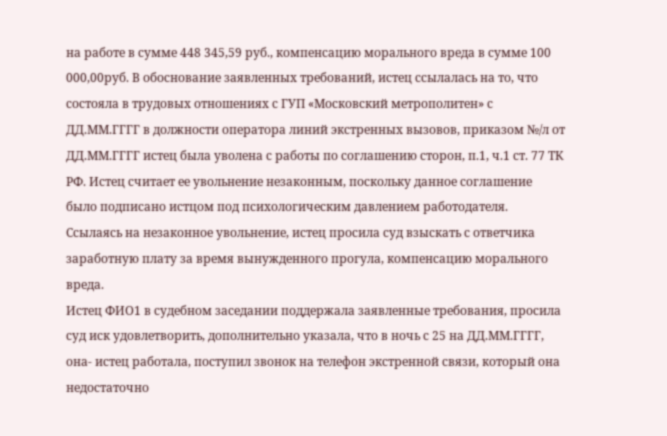на работе в сумме 448 345,59 руб., компенсацию морального вреда в сумме 100 000,00руб. В обоснование заявленных требований, истец ссылалась на то, что состояла в трудовых отношениях с ГУП «Московский метрополитен» с ДД.ММ.ГГГГ в должности оператора линий экстренных вызовов, приказом №/л от ДД.ММ.ГГГГ истец была уволена с работы по соглашению сторон, п.1, ч.1 ст. 77 ТК РФ. Истец считает ее увольнение незаконным, поскольку данное соглашение было подписано истцом под психологическим давлением работодателя. Ссылаясь на незаконное увольнение, истец просила суд взыскать с ответчика заработную плату за время вынужденного прогула, компенсацию морального вреда.
Истец ФИО1 в судебном заседании поддержала заявленные требования, просила суд иск удовлетворить, дополнительно указала, что в ночь с 25 на ДД.ММ.ГГГГ, она- истец работала, поступил звонок на телефон экстренной связи, который она недостаточно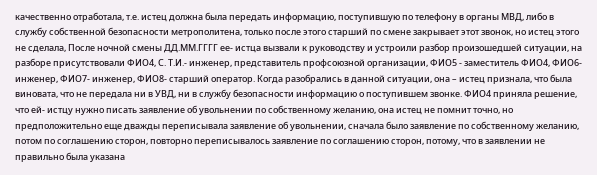качественно отработала, т.е. истец должна была передать информацию, поступившую по телефону в органы МВД, либо в службу собственной безопасности метрополитена, только после этого старший по смене закрывает этот звонок, но истец этого не сделала, После ночной смены ДД.ММ.ГГГГ ее- истца вызвали к руководству и устроили разбор произошедшей ситуации, на разборе присутствовали ФИО4, С. Т.И.- инженер, представитель профсоюзной организации, ФИО5 - заместитель ФИО4, ФИО6- инженер, ФИО7- инженер, ФИО8- старший оператор. Когда разобрались в данной ситуации, она – истец признала, что была виновата, что не передала ни в УВД, ни в службу безопасности информацию о поступившем звонке. ФИО4 приняла решение, что ей- истцу нужно писать заявление об увольнении по собственному желанию, она истец не помнит точно, но предположительно еще дважды переписывала заявление об увольнении, сначала было заявление по собственному желанию, потом по соглашению сторон, повторно переписывалось заявление по соглашению сторон, потому, что в заявлении не правильно была указана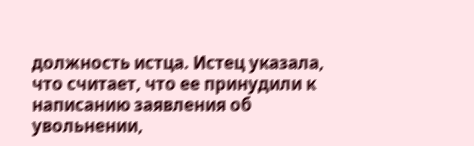должность истца. Истец указала, что считает, что ее принудили к написанию заявления об увольнении,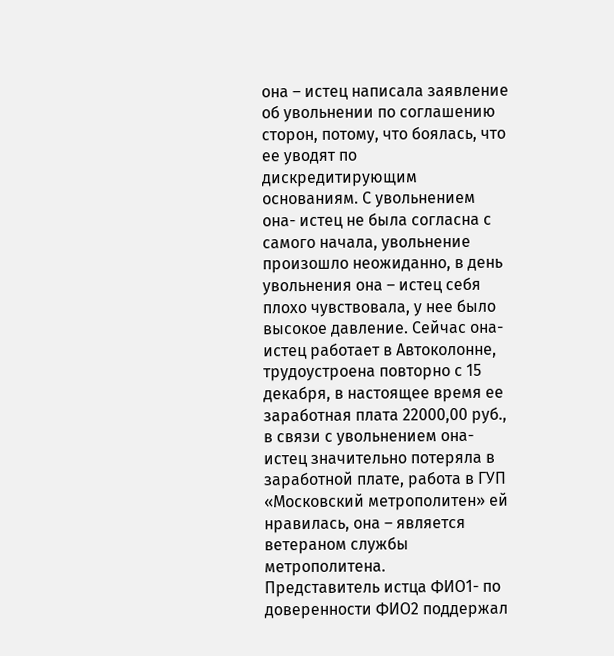она – истец написала заявление об увольнении по соглашению сторон, потому, что боялась, что ее уводят по дискредитирующим основаниям. С увольнением она- истец не была согласна с самого начала, увольнение произошло неожиданно, в день увольнения она – истец себя плохо чувствовала, у нее было высокое давление. Сейчас она- истец работает в Автоколонне, трудоустроена повторно с 15 декабря, в настоящее время ее заработная плата 22000,00 руб., в связи с увольнением она- истец значительно потеряла в заработной плате, работа в ГУП «Московский метрополитен» ей нравилась, она – является ветераном службы метрополитена.
Представитель истца ФИО1- по доверенности ФИО2 поддержал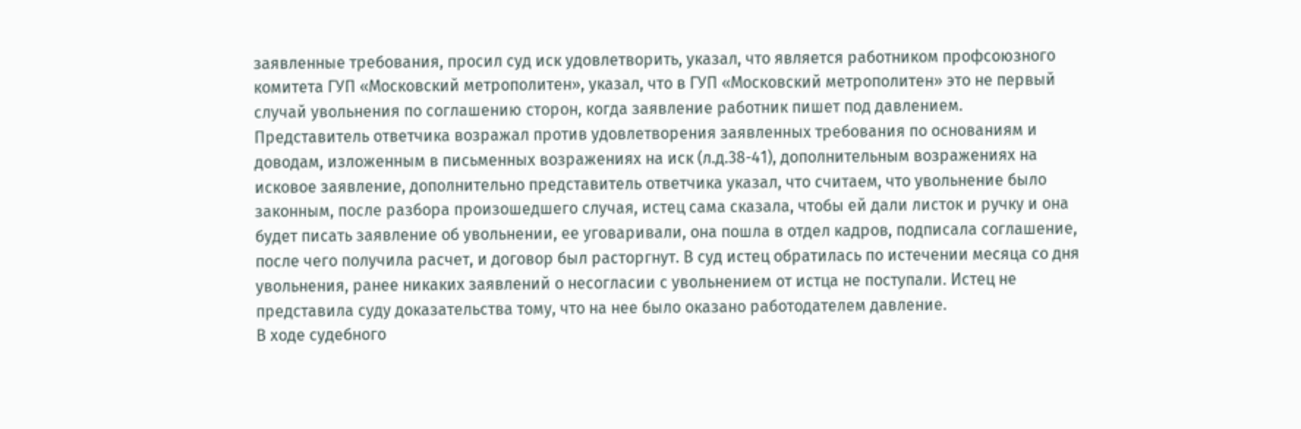заявленные требования, просил суд иск удовлетворить, указал, что является работником профсоюзного комитета ГУП «Московский метрополитен», указал, что в ГУП «Московский метрополитен» это не первый случай увольнения по соглашению сторон, когда заявление работник пишет под давлением.
Представитель ответчика возражал против удовлетворения заявленных требования по основаниям и доводам, изложенным в письменных возражениях на иск (л.д.38-41), дополнительным возражениях на исковое заявление, дополнительно представитель ответчика указал, что считаем, что увольнение было законным, после разбора произошедшего случая, истец сама сказала, чтобы ей дали листок и ручку и она будет писать заявление об увольнении, ее уговаривали, она пошла в отдел кадров, подписала соглашение, после чего получила расчет, и договор был расторгнут. В суд истец обратилась по истечении месяца со дня увольнения, ранее никаких заявлений о несогласии с увольнением от истца не поступали. Истец не представила суду доказательства тому, что на нее было оказано работодателем давление.
В ходе судебного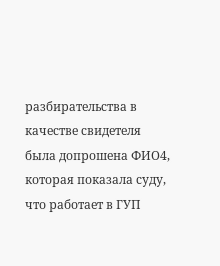разбирательства в качестве свидетеля была допрошена ФИО4, которая показала суду, что работает в ГУП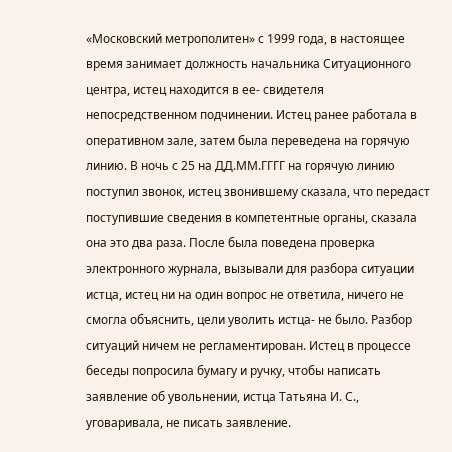«Московский метрополитен» с 1999 года, в настоящее время занимает должность начальника Ситуационного центра, истец находится в ее- свидетеля непосредственном подчинении. Истец ранее работала в оперативном зале, затем была переведена на горячую линию. В ночь с 25 на ДД.ММ.ГГГГ на горячую линию поступил звонок, истец звонившему сказала, что передаст поступившие сведения в компетентные органы, сказала она это два раза. После была поведена проверка электронного журнала, вызывали для разбора ситуации истца, истец ни на один вопрос не ответила, ничего не смогла объяснить, цели уволить истца- не было. Разбор ситуаций ничем не регламентирован. Истец в процессе беседы попросила бумагу и ручку, чтобы написать заявление об увольнении, истца Татьяна И. С., уговаривала, не писать заявление.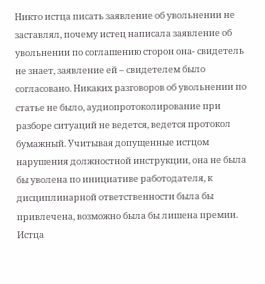Никто истца писать заявление об увольнении не заставлял, почему истец написала заявление об увольнении по соглашению сторон она- свидетель не знает, заявление ей – свидетелем было согласовано. Никаких разговоров об увольнении по статье не было, аудиопротоколирование при разборе ситуаций не ведется, ведется протокол бумажный. Учитывая допущенные истцом нарушения должностной инструкции, она не была бы уволена по инициативе работодателя, к дисциплинарной ответственности была бы привлечена, возможно была бы лишена премии. Истца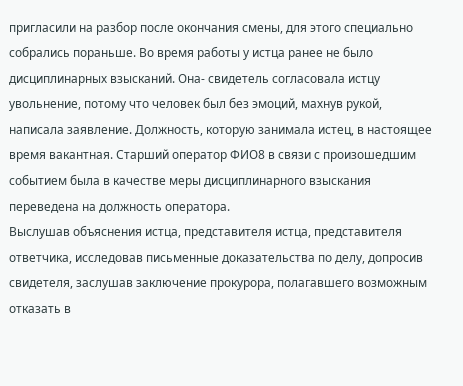пригласили на разбор после окончания смены, для этого специально собрались пораньше. Во время работы у истца ранее не было дисциплинарных взысканий. Она- свидетель согласовала истцу увольнение, потому что человек был без эмоций, махнув рукой, написала заявление. Должность, которую занимала истец, в настоящее время вакантная. Старший оператор ФИО8 в связи с произошедшим событием была в качестве меры дисциплинарного взыскания переведена на должность оператора.
Выслушав объяснения истца, представителя истца, представителя ответчика, исследовав письменные доказательства по делу, допросив свидетеля, заслушав заключение прокурора, полагавшего возможным отказать в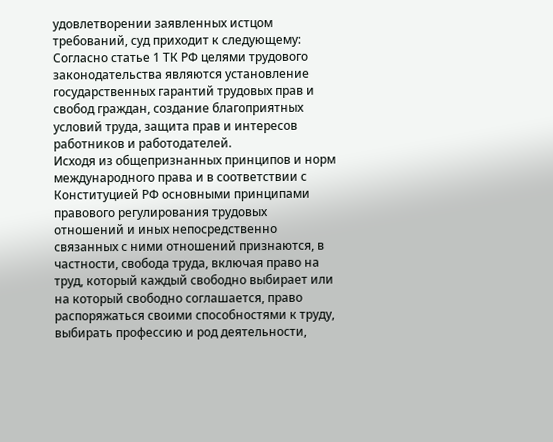удовлетворении заявленных истцом требований, суд приходит к следующему:
Согласно статье 1 ТК РФ целями трудового законодательства являются установление государственных гарантий трудовых прав и свобод граждан, создание благоприятных условий труда, защита прав и интересов работников и работодателей.
Исходя из общепризнанных принципов и норм международного права и в соответствии с Конституцией РФ основными принципами правового регулирования трудовых отношений и иных непосредственно связанных с ними отношений признаются, в частности, свобода труда, включая право на труд, который каждый свободно выбирает или на который свободно соглашается, право распоряжаться своими способностями к труду, выбирать профессию и род деятельности,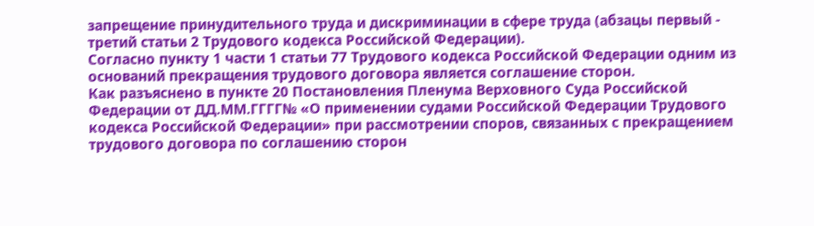запрещение принудительного труда и дискриминации в сфере труда (абзацы первый - третий статьи 2 Трудового кодекса Российской Федерации).
Согласно пункту 1 части 1 статьи 77 Трудового кодекса Российской Федерации одним из оснований прекращения трудового договора является соглашение сторон.
Как разъяснено в пункте 20 Постановления Пленума Верховного Суда Российской Федерации от ДД.ММ.ГГГГ№ «О применении судами Российской Федерации Трудового кодекса Российской Федерации» при рассмотрении споров, связанных с прекращением трудового договора по соглашению сторон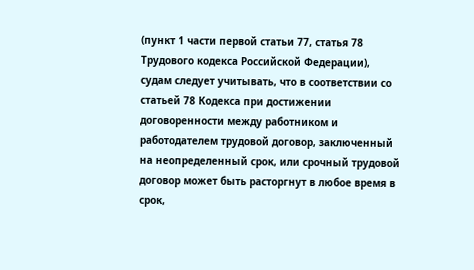(пункт 1 части первой статьи 77, статья 78 Трудового кодекса Российской Федерации), судам следует учитывать, что в соответствии со статьей 78 Кодекса при достижении договоренности между работником и работодателем трудовой договор, заключенный на неопределенный срок, или срочный трудовой договор может быть расторгнут в любое время в срок,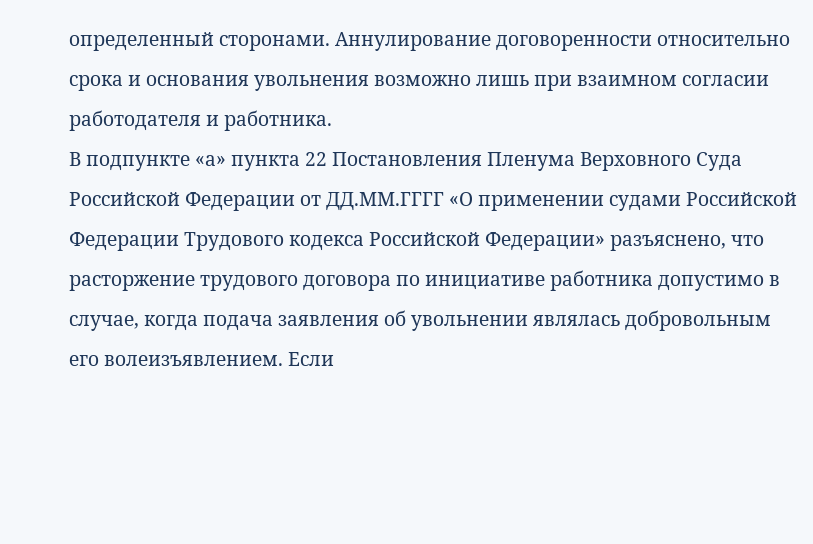определенный сторонами. Аннулирование договоренности относительно срока и основания увольнения возможно лишь при взаимном согласии работодателя и работника.
В подпункте «а» пункта 22 Постановления Пленума Верховного Суда Российской Федерации от ДД.ММ.ГГГГ «О применении судами Российской Федерации Трудового кодекса Российской Федерации» разъяснено, что расторжение трудового договора по инициативе работника допустимо в случае, когда подача заявления об увольнении являлась добровольным его волеизъявлением. Если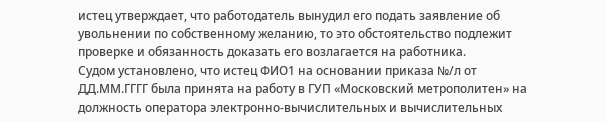истец утверждает, что работодатель вынудил его подать заявление об увольнении по собственному желанию, то это обстоятельство подлежит проверке и обязанность доказать его возлагается на работника.
Судом установлено, что истец ФИО1 на основании приказа №/л от ДД.ММ.ГГГГ была принята на работу в ГУП «Московский метрополитен» на должность оператора электронно-вычислительных и вычислительных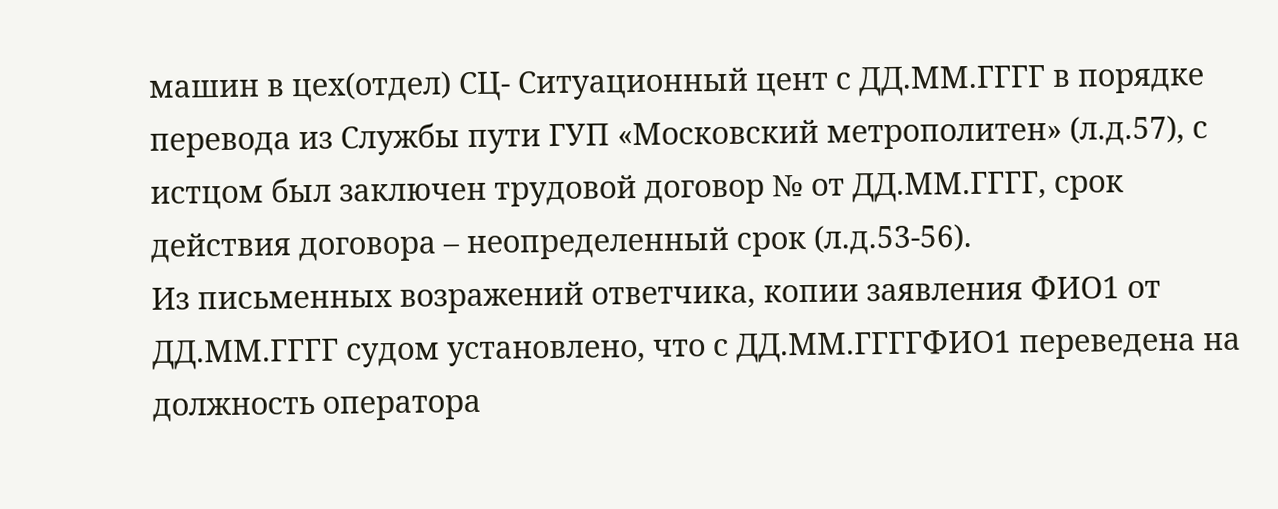машин в цех(отдел) СЦ- Ситуационный цент с ДД.ММ.ГГГГ в порядке перевода из Службы пути ГУП «Московский метрополитен» (л.д.57), с истцом был заключен трудовой договор № от ДД.ММ.ГГГГ, срок действия договора – неопределенный срок (л.д.53-56).
Из письменных возражений ответчика, копии заявления ФИО1 от ДД.ММ.ГГГГ судом установлено, что с ДД.ММ.ГГГГФИО1 переведена на должность оператора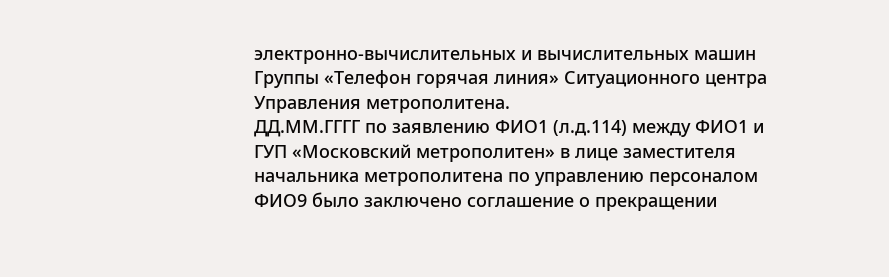электронно-вычислительных и вычислительных машин Группы «Телефон горячая линия» Ситуационного центра Управления метрополитена.
ДД.ММ.ГГГГ по заявлению ФИО1 (л.д.114) между ФИО1 и ГУП «Московский метрополитен» в лице заместителя начальника метрополитена по управлению персоналом ФИО9 было заключено соглашение о прекращении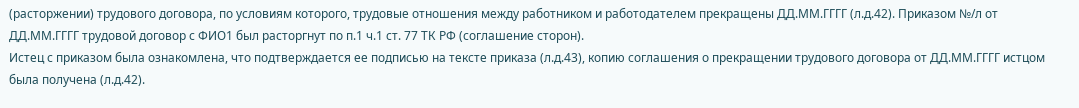(расторжении) трудового договора, по условиям которого, трудовые отношения между работником и работодателем прекращены ДД.ММ.ГГГГ (л.д.42). Приказом №/л от ДД.ММ.ГГГГ трудовой договор с ФИО1 был расторгнут по п.1 ч.1 ст. 77 ТК РФ (соглашение сторон).
Истец с приказом была ознакомлена, что подтверждается ее подписью на тексте приказа (л.д.43), копию соглашения о прекращении трудового договора от ДД.ММ.ГГГГ истцом была получена (л.д.42).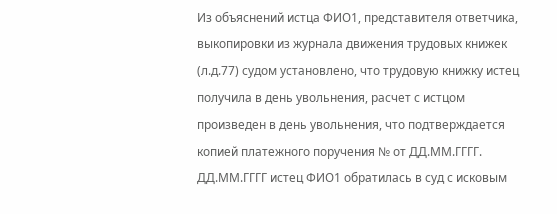Из объяснений истца ФИО1, представителя ответчика, выкопировки из журнала движения трудовых книжек (л.д.77) судом установлено, что трудовую книжку истец получила в день увольнения, расчет с истцом произведен в день увольнения, что подтверждается копией платежного поручения № от ДД.ММ.ГГГГ.
ДД.ММ.ГГГГ истец ФИО1 обратилась в суд с исковым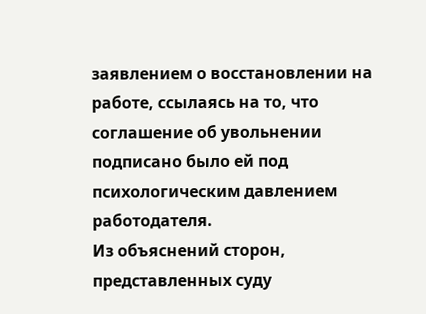заявлением о восстановлении на работе, ссылаясь на то, что соглашение об увольнении подписано было ей под психологическим давлением работодателя.
Из объяснений сторон, представленных суду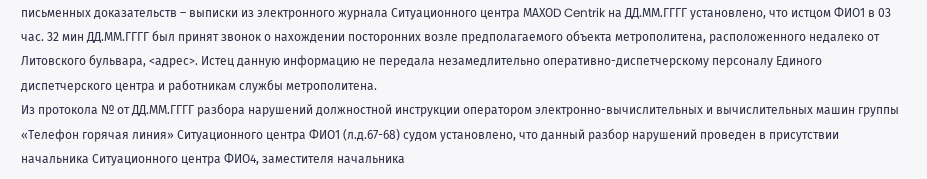письменных доказательств – выписки из электронного журнала Ситуационного центра МАХОD Centrik на ДД.ММ.ГГГГ установлено, что истцом ФИО1 в 03 час. 32 мин ДД.ММ.ГГГГ был принят звонок о нахождении посторонних возле предполагаемого объекта метрополитена, расположенного недалеко от Литовского бульвара, <адрес>. Истец данную информацию не передала незамедлительно оперативно-диспетчерскому персоналу Единого диспетчерского центра и работникам службы метрополитена.
Из протокола № от ДД.ММ.ГГГГ разбора нарушений должностной инструкции оператором электронно-вычислительных и вычислительных машин группы «Телефон горячая линия» Ситуационного центра ФИО1 (л.д.67-68) судом установлено, что данный разбор нарушений проведен в присутствии начальника Ситуационного центра ФИО4, заместителя начальника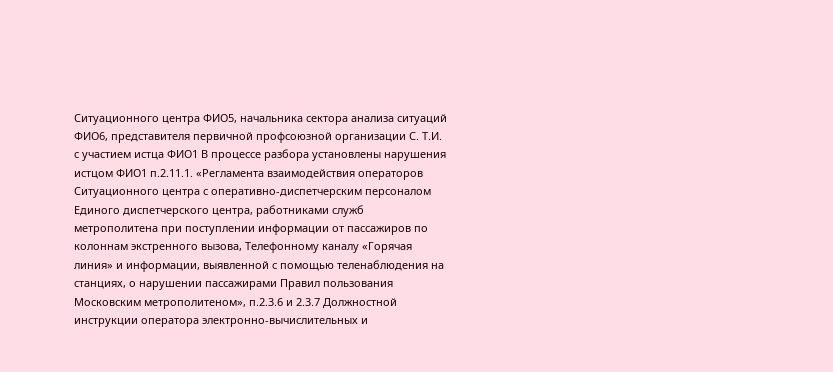Ситуационного центра ФИО5, начальника сектора анализа ситуаций ФИО6, представителя первичной профсоюзной организации С. Т.И. с участием истца ФИО1 В процессе разбора установлены нарушения истцом ФИО1 п.2.11.1. «Регламента взаимодействия операторов Ситуационного центра с оперативно-диспетчерским персоналом Единого диспетчерского центра, работниками служб метрополитена при поступлении информации от пассажиров по колоннам экстренного вызова, Телефонному каналу «Горячая линия» и информации, выявленной с помощью теленаблюдения на станциях, о нарушении пассажирами Правил пользования Московским метрополитеном», п.2.3.6 и 2.3.7 Должностной инструкции оператора электронно-вычислительных и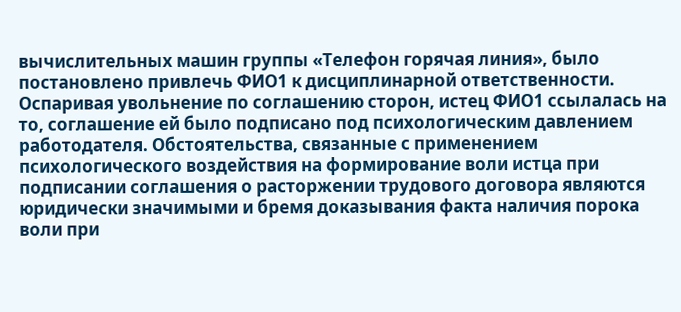вычислительных машин группы «Телефон горячая линия», было постановлено привлечь ФИО1 к дисциплинарной ответственности.
Оспаривая увольнение по соглашению сторон, истец ФИО1 ссылалась на то, соглашение ей было подписано под психологическим давлением работодателя. Обстоятельства, связанные с применением психологического воздействия на формирование воли истца при подписании соглашения о расторжении трудового договора являются юридически значимыми и бремя доказывания факта наличия порока воли при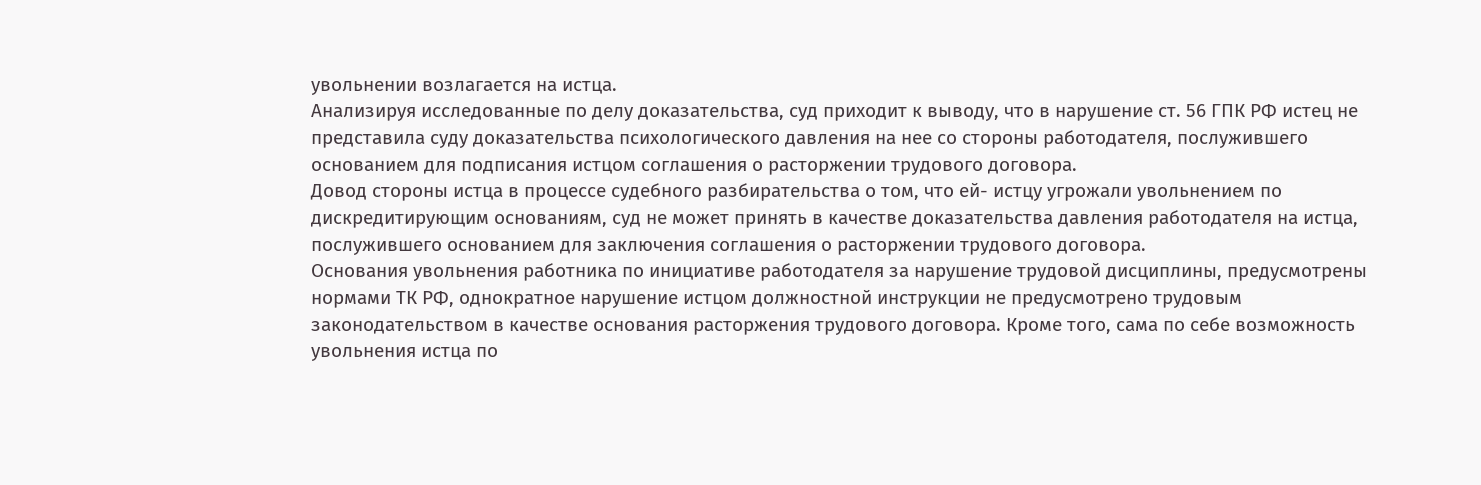увольнении возлагается на истца.
Анализируя исследованные по делу доказательства, суд приходит к выводу, что в нарушение ст. 56 ГПК РФ истец не представила суду доказательства психологического давления на нее со стороны работодателя, послужившего основанием для подписания истцом соглашения о расторжении трудового договора.
Довод стороны истца в процессе судебного разбирательства о том, что ей- истцу угрожали увольнением по дискредитирующим основаниям, суд не может принять в качестве доказательства давления работодателя на истца, послужившего основанием для заключения соглашения о расторжении трудового договора.
Основания увольнения работника по инициативе работодателя за нарушение трудовой дисциплины, предусмотрены нормами ТК РФ, однократное нарушение истцом должностной инструкции не предусмотрено трудовым законодательством в качестве основания расторжения трудового договора. Кроме того, сама по себе возможность увольнения истца по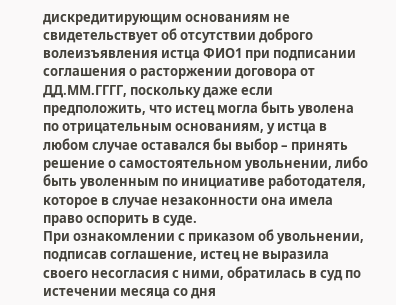дискредитирующим основаниям не свидетельствует об отсутствии доброго волеизъявления истца ФИО1 при подписании соглашения о расторжении договора от ДД.ММ.ГГГГ, поскольку даже если предположить, что истец могла быть уволена по отрицательным основаниям, у истца в любом случае оставался бы выбор – принять решение о самостоятельном увольнении, либо быть уволенным по инициативе работодателя, которое в случае незаконности она имела право оспорить в суде.
При ознакомлении с приказом об увольнении, подписав соглашение, истец не выразила своего несогласия с ними, обратилась в суд по истечении месяца со дня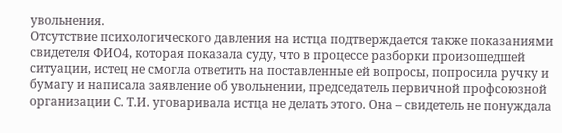увольнения.
Отсутствие психологического давления на истца подтверждается также показаниями свидетеля ФИО4, которая показала суду, что в процессе разборки произошедшей ситуации, истец не смогла ответить на поставленные ей вопросы, попросила ручку и бумагу и написала заявление об увольнении, председатель первичной профсоюзной организации С. Т.И. уговаривала истца не делать этого. Она – свидетель не понуждала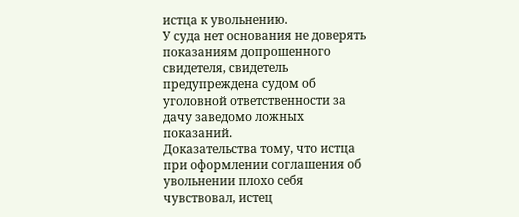истца к увольнению.
У суда нет основания не доверять показаниям допрошенного свидетеля, свидетель предупреждена судом об уголовной ответственности за дачу заведомо ложных показаний.
Доказательства тому, что истца при оформлении соглашения об увольнении плохо себя чувствовал, истец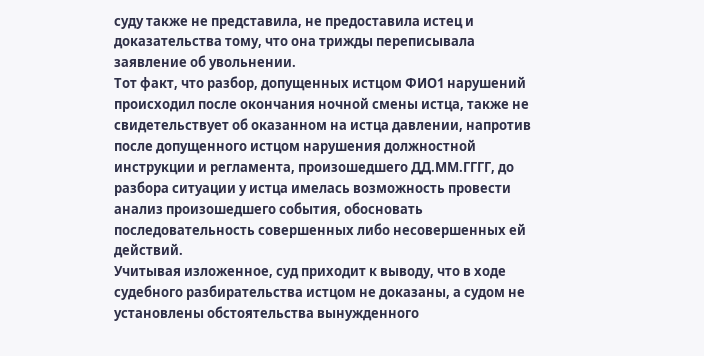суду также не представила, не предоставила истец и доказательства тому, что она трижды переписывала заявление об увольнении.
Тот факт, что разбор, допущенных истцом ФИО1 нарушений происходил после окончания ночной смены истца, также не свидетельствует об оказанном на истца давлении, напротив после допущенного истцом нарушения должностной инструкции и регламента, произошедшего ДД.ММ.ГГГГ, до разбора ситуации у истца имелась возможность провести анализ произошедшего события, обосновать последовательность совершенных либо несовершенных ей действий.
Учитывая изложенное, суд приходит к выводу, что в ходе судебного разбирательства истцом не доказаны, а судом не установлены обстоятельства вынужденного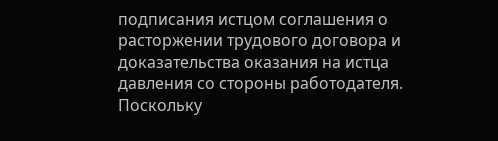подписания истцом соглашения о расторжении трудового договора и доказательства оказания на истца давления со стороны работодателя.
Поскольку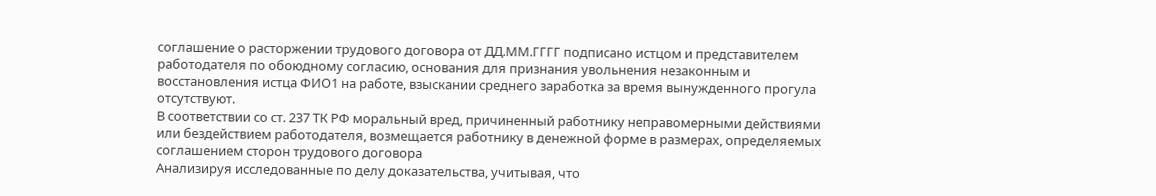соглашение о расторжении трудового договора от ДД.ММ.ГГГГ подписано истцом и представителем работодателя по обоюдному согласию, основания для признания увольнения незаконным и восстановления истца ФИО1 на работе, взыскании среднего заработка за время вынужденного прогула отсутствуют.
В соответствии со ст. 237 ТК РФ моральный вред, причиненный работнику неправомерными действиями или бездействием работодателя, возмещается работнику в денежной форме в размерах, определяемых соглашением сторон трудового договора
Анализируя исследованные по делу доказательства, учитывая, что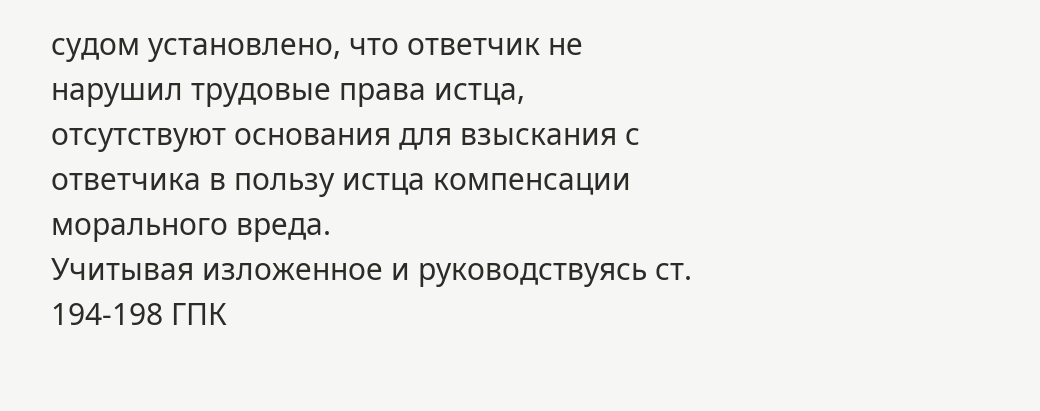судом установлено, что ответчик не нарушил трудовые права истца, отсутствуют основания для взыскания с ответчика в пользу истца компенсации морального вреда.
Учитывая изложенное и руководствуясь ст. 194-198 ГПК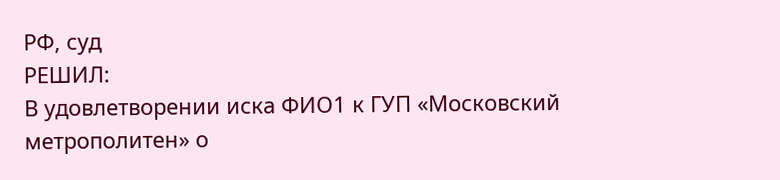РФ, суд
РЕШИЛ:
В удовлетворении иска ФИО1 к ГУП «Московский метрополитен» о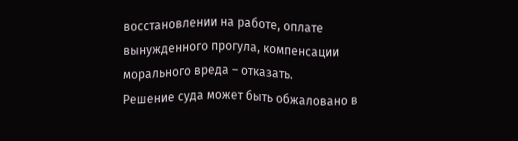восстановлении на работе, оплате вынужденного прогула, компенсации морального вреда – отказать.
Решение суда может быть обжаловано в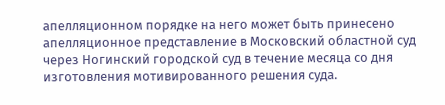апелляционном порядке на него может быть принесено апелляционное представление в Московский областной суд через Ногинский городской суд в течение месяца со дня изготовления мотивированного решения суда.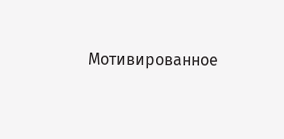Мотивированное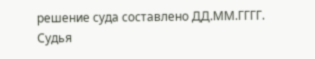решение суда составлено ДД.ММ.ГГГГ.
Судья